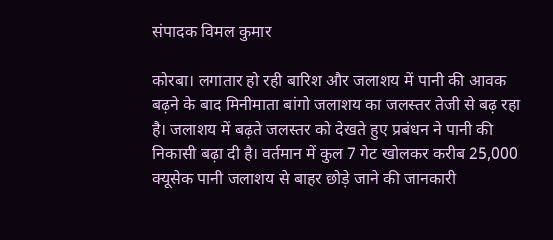संपादक विमल कुमार

कोरबा। लगातार हो रही बारिश और जलाशय में पानी की आवक बढ़ने के बाद मिनीमाता बांगो जलाशय का जलस्तर तेजी से बढ़ रहा है। जलाशय में बढ़ते जलस्तर को देखते हुए प्रबंधन ने पानी की निकासी बढ़ा दी है। वर्तमान में कुल 7 गेट खोलकर करीब 25,000 क्यूसेक पानी जलाशय से बाहर छोड़े जाने की जानकारी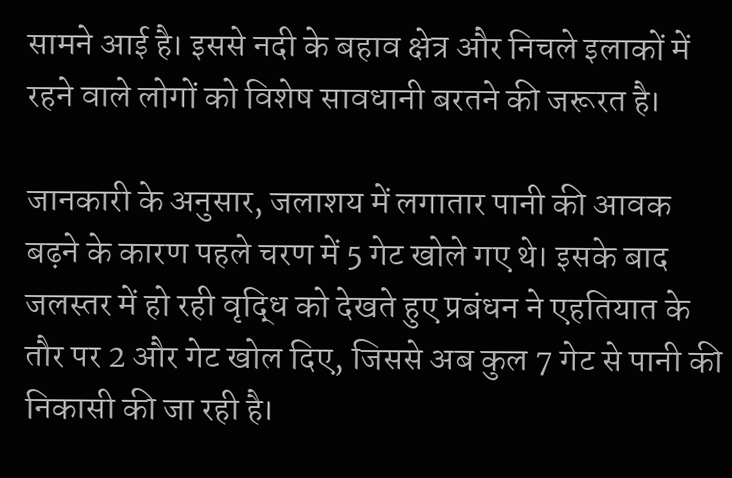सामने आई है। इससे नदी के बहाव क्षेत्र और निचले इलाकों में रहने वाले लोगों को विशेष सावधानी बरतने की जरूरत है।

जानकारी के अनुसार, जलाशय में लगातार पानी की आवक बढ़ने के कारण पहले चरण में 5 गेट खोले गए थे। इसके बाद जलस्तर में हो रही वृद्धि को देखते हुए प्रबंधन ने एहतियात के तौर पर 2 और गेट खोल दिए, जिससे अब कुल 7 गेट से पानी की निकासी की जा रही है।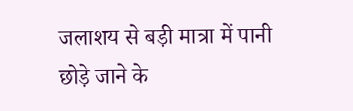जलाशय से बड़ी मात्रा में पानी छोड़े जाने के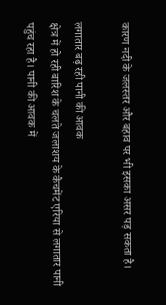कारण नदी के जलस्तर और बहाव पर भी इसका असर पड़ सकता है।

लगातार बढ़ रही पानी की आवक
क्षेत्र में हो रही बारिश के चलते जलाशय के कैचमेंट एरिया से लगातार पानी पहुंच रहा है। पानी की आवक में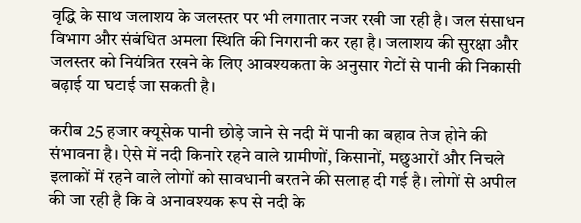वृद्धि के साथ जलाशय के जलस्तर पर भी लगातार नजर रखी जा रही है। जल संसाधन विभाग और संबंधित अमला स्थिति की निगरानी कर रहा है। जलाशय की सुरक्षा और जलस्तर को नियंत्रित रखने के लिए आवश्यकता के अनुसार गेटों से पानी की निकासी बढ़ाई या घटाई जा सकती है।

करीब 25 हजार क्यूसेक पानी छोड़े जाने से नदी में पानी का बहाव तेज होने की संभावना है। ऐसे में नदी किनारे रहने वाले ग्रामीणों, किसानों, मछुआरों और निचले इलाकों में रहने वाले लोगों को सावधानी बरतने की सलाह दी गई है। लोगों से अपील की जा रही है कि वे अनावश्यक रूप से नदी के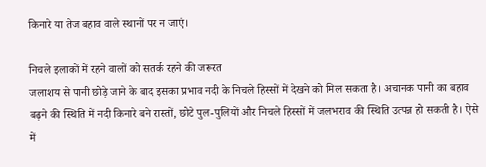किनारे या तेज बहाव वाले स्थानों पर न जाएं।

निचले इलाकों में रहने वालों को सतर्क रहने की जरूरत
जलाशय से पानी छोड़े जाने के बाद इसका प्रभाव नदी के निचले हिस्सों में देखने को मिल सकता है। अचानक पानी का बहाव बढ़ने की स्थिति में नदी किनारे बने रास्तों, छोटे पुल-पुलियों और निचले हिस्सों में जलभराव की स्थिति उत्पन्न हो सकती है। ऐसे में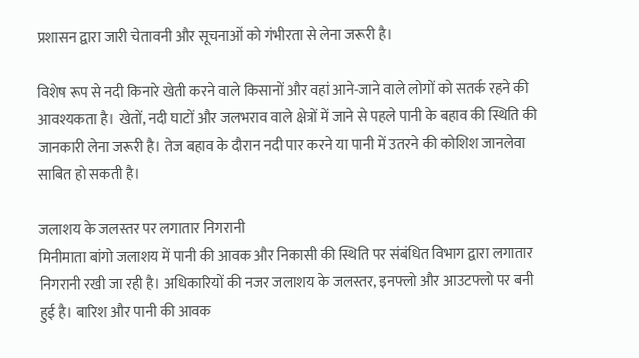प्रशासन द्वारा जारी चेतावनी और सूचनाओं को गंभीरता से लेना जरूरी है।

विशेष रूप से नदी किनारे खेती करने वाले किसानों और वहां आने-जाने वाले लोगों को सतर्क रहने की आवश्यकता है। खेतों, नदी घाटों और जलभराव वाले क्षेत्रों में जाने से पहले पानी के बहाव की स्थिति की जानकारी लेना जरूरी है। तेज बहाव के दौरान नदी पार करने या पानी में उतरने की कोशिश जानलेवा साबित हो सकती है।

जलाशय के जलस्तर पर लगातार निगरानी
मिनीमाता बांगो जलाशय में पानी की आवक और निकासी की स्थिति पर संबंधित विभाग द्वारा लगातार निगरानी रखी जा रही है। अधिकारियों की नजर जलाशय के जलस्तर, इनफ्लो और आउटफ्लो पर बनी हुई है। बारिश और पानी की आवक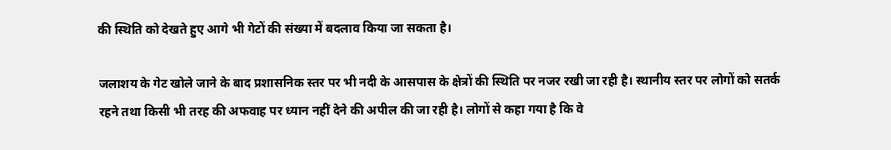की स्थिति को देखते हुए आगे भी गेटों की संख्या में बदलाव किया जा सकता है।

जलाशय के गेट खोले जाने के बाद प्रशासनिक स्तर पर भी नदी के आसपास के क्षेत्रों की स्थिति पर नजर रखी जा रही है। स्थानीय स्तर पर लोगों को सतर्क रहने तथा किसी भी तरह की अफवाह पर ध्यान नहीं देने की अपील की जा रही है। लोगों से कहा गया है कि वे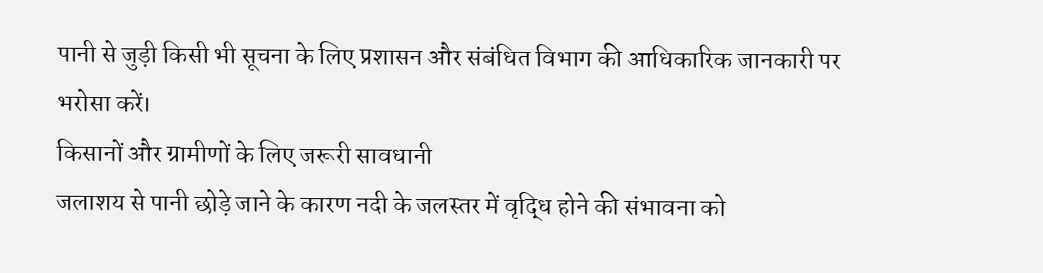पानी से जुड़ी किसी भी सूचना के लिए प्रशासन और संबंधित विभाग की आधिकारिक जानकारी पर भरोसा करें।
किसानों और ग्रामीणों के लिए जरूरी सावधानी
जलाशय से पानी छोड़े जाने के कारण नदी के जलस्तर में वृद्धि होने की संभावना को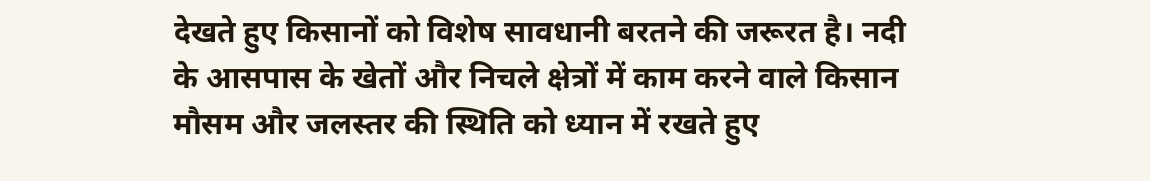देखते हुए किसानों को विशेष सावधानी बरतने की जरूरत है। नदी के आसपास के खेतों और निचले क्षेत्रों में काम करने वाले किसान मौसम और जलस्तर की स्थिति को ध्यान में रखते हुए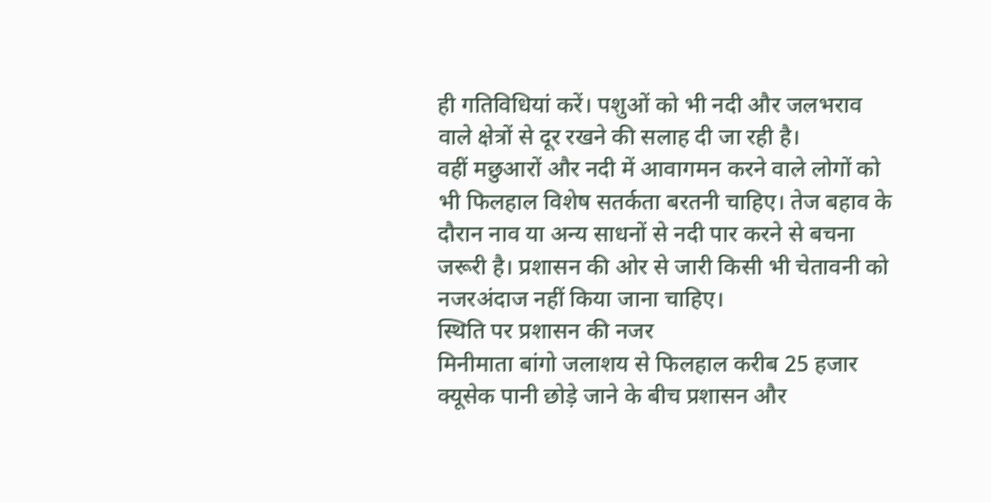ही गतिविधियां करें। पशुओं को भी नदी और जलभराव वाले क्षेत्रों से दूर रखने की सलाह दी जा रही है।
वहीं मछुआरों और नदी में आवागमन करने वाले लोगों को भी फिलहाल विशेष सतर्कता बरतनी चाहिए। तेज बहाव के दौरान नाव या अन्य साधनों से नदी पार करने से बचना जरूरी है। प्रशासन की ओर से जारी किसी भी चेतावनी को नजरअंदाज नहीं किया जाना चाहिए।
स्थिति पर प्रशासन की नजर
मिनीमाता बांगो जलाशय से फिलहाल करीब 25 हजार क्यूसेक पानी छोड़े जाने के बीच प्रशासन और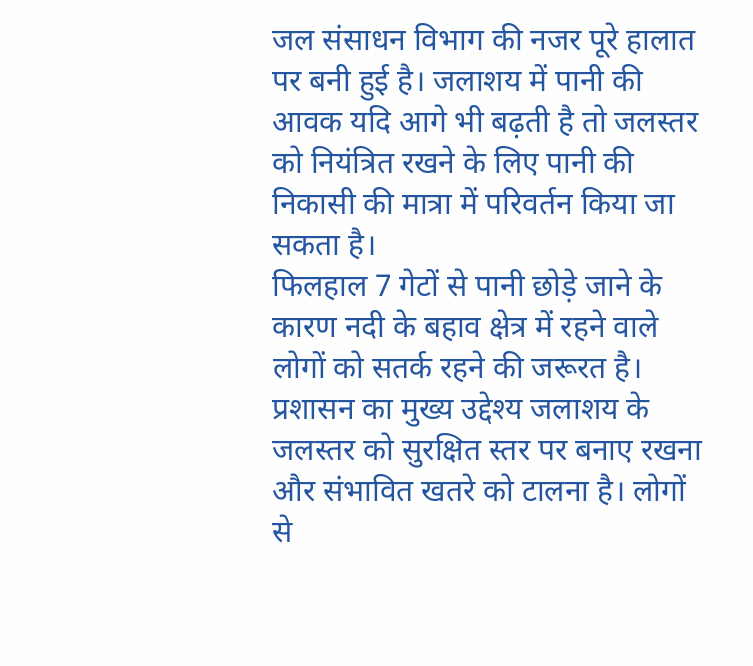जल संसाधन विभाग की नजर पूरे हालात पर बनी हुई है। जलाशय में पानी की आवक यदि आगे भी बढ़ती है तो जलस्तर को नियंत्रित रखने के लिए पानी की निकासी की मात्रा में परिवर्तन किया जा सकता है।
फिलहाल 7 गेटों से पानी छोड़े जाने के कारण नदी के बहाव क्षेत्र में रहने वाले लोगों को सतर्क रहने की जरूरत है। प्रशासन का मुख्य उद्देश्य जलाशय के जलस्तर को सुरक्षित स्तर पर बनाए रखना और संभावित खतरे को टालना है। लोगों से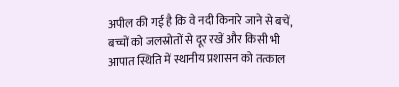अपील की गई है कि वे नदी किनारे जाने से बचें, बच्चों को जलस्रोतों से दूर रखें और किसी भी आपात स्थिति में स्थानीय प्रशासन को तत्काल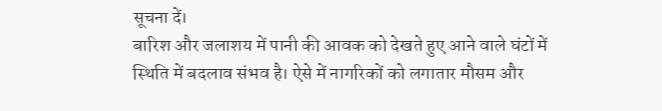सूचना दें।
बारिश और जलाशय में पानी की आवक को देखते हुए आने वाले घंटों में स्थिति में बदलाव संभव है। ऐसे में नागरिकों को लगातार मौसम और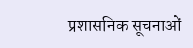प्रशासनिक सूचनाओं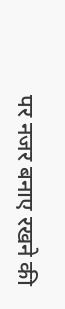पर नजर बनाए रखने की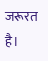जरूरत है।